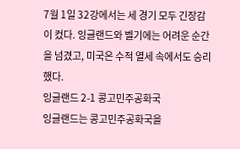7월 1일 32강에서는 세 경기 모두 긴장감이 컸다. 잉글랜드와 벨기에는 어려운 순간을 넘겼고, 미국은 수적 열세 속에서도 승리했다.
잉글랜드 2-1 콩고민주공화국
잉글랜드는 콩고민주공화국을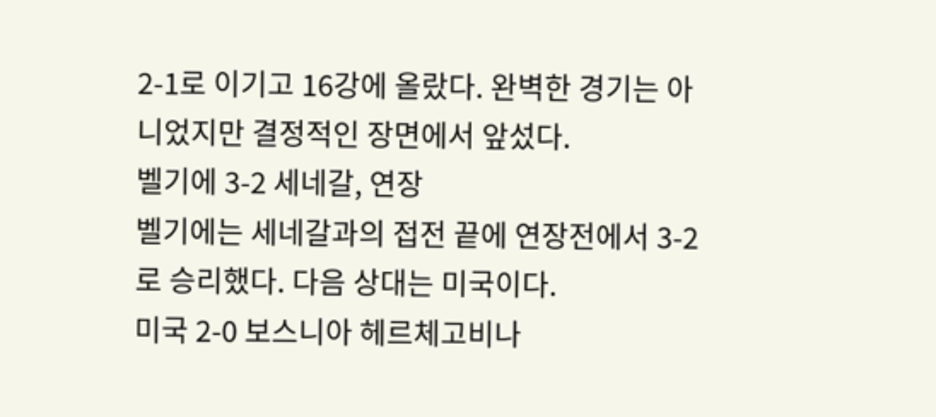2-1로 이기고 16강에 올랐다. 완벽한 경기는 아니었지만 결정적인 장면에서 앞섰다.
벨기에 3-2 세네갈, 연장
벨기에는 세네갈과의 접전 끝에 연장전에서 3-2로 승리했다. 다음 상대는 미국이다.
미국 2-0 보스니아 헤르체고비나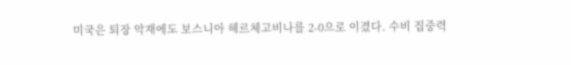미국은 퇴장 악재에도 보스니아 헤르체고비나를 2-0으로 이겼다. 수비 집중력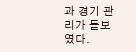과 경기 관리가 돋보였다.